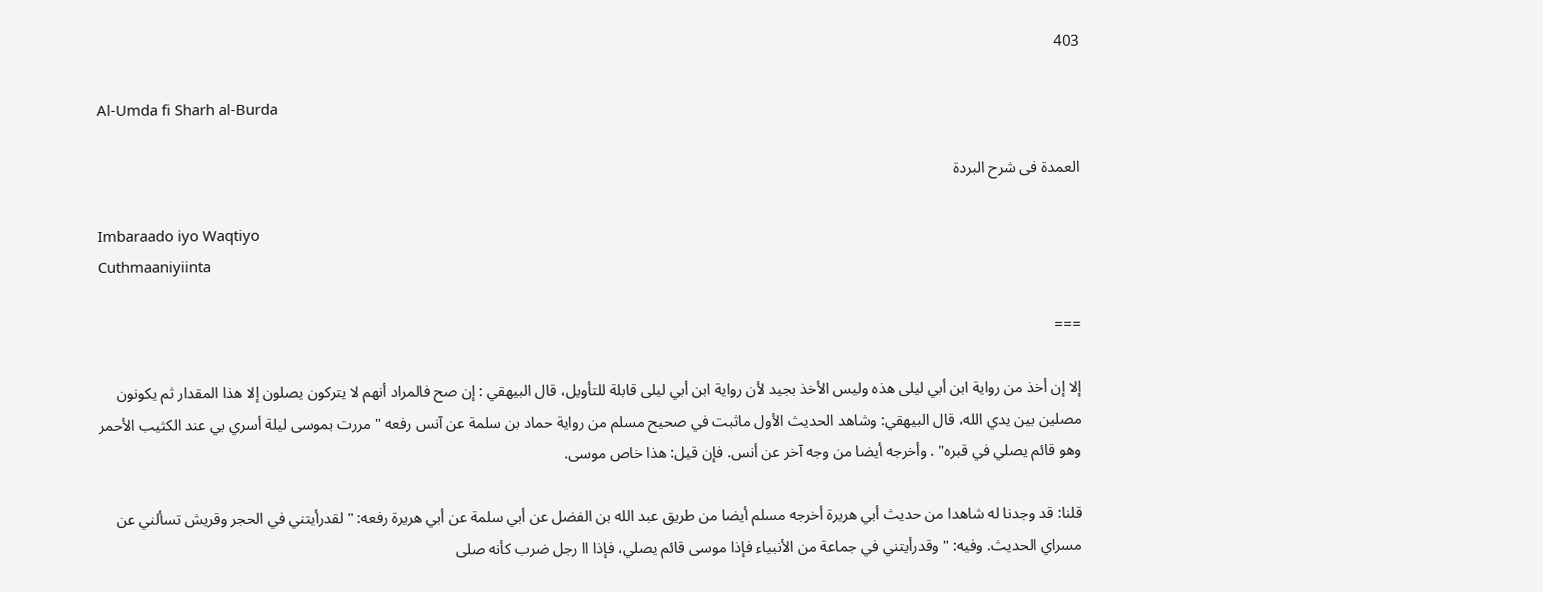403

Al-Umda fi Sharh al-Burda

العمدة فى شرح البردة

Imbaraado iyo Waqtiyo
Cuthmaaniyiinta

===

إلا إن أخذ من رواية ابن أبي ليلى هذه وليس الأخذ بجيد لأن رواية ابن أبي ليلى قابلة للتأويل، قال البيهقي : إن صح فالمراد أنهم لا يتركون يصلون إلا هذا المقدار ثم يكونون مصلين بين يدي الله، قال البيهقي: وشاهد الحديث الأول ماثبت في صحيح مسلم من رواية حماد بن سلمة عن آنس رفعه " مررت بموسى ليلة أسري بي عند الكثيب الأحمر وهو قائم يصلي في قبره" . وأخرجه أيضا من وجه آخر عن أنس. فإن قيل: هذا خاص موسى.

قلنا: قد وجدنا له شاهدا من حديث أبي هريرة أخرجه مسلم أيضا من طريق عبد الله بن الفضل عن أبي سلمة عن أبي هريرة رفعه: " لقدرأيتني في الحجر وقريش تسألني عن مسراي الحديث. وفيه: " وقدرأيتني في جماعة من الأنبياء فإذا موسى قائم يصلي، فإذا اا رجل ضرب كأنه صلى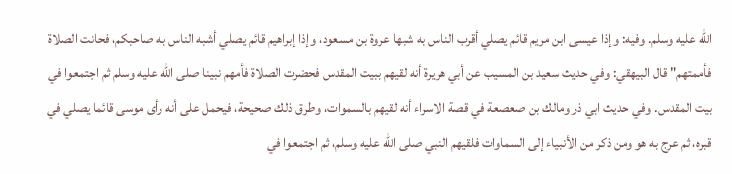الله عليه وسلم. وفيه: وإذا عيسى ابن مريم قائم يصلي أقرب الناس به شبها عروة بن مسعود، وإذا إبراهيم قائم يصلي أشبه الناس به صاحبكم، فحانت الصلاة فأممتهم" قال البيهقي: وفي حديث سعيد بن المسيب عن أبي هريرة أنه لقيهم ببيت المقدس فحضرت الصلاة فأمهم نبينا صلى الله عليه وسلم ثم اجتمعوا في بيت المقدس. وفي حديث ابي ذر ومالك بن صعصعة في قصة الاسراء أنه لقيهم بالسموات، وطرق ذلك صحيحة، فيحمل على أنه رأى موسى قائما يصلي في قبره، ثم عرج به هو ومن ذكر من الأنبياء إلى السماوات فلقيهم النبي صلى الله عليه وسلم، ثم اجتمعوا في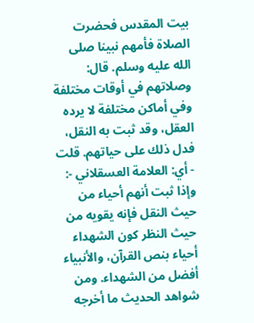بيت المقدس فحضرت الصلاة فأمهم نبينا صلى الله عليه وسلم. قال: وصلاتهم في أوقات مختلفة وفي أماكن مختلفة لا يرده العقل، وقد ثبت به النقل، فدل ذلك على حياتهم. قلت - أي: العلامة العسقلاني -: وإذا ثبت أنهم أحياء من حيث النقل فإنه يقويه من حيث النظر كون الشهداء أحياء بنص القرآن، والأنبياء أفضل من الشهداء. ومن شواهد الحديث ما أخرجه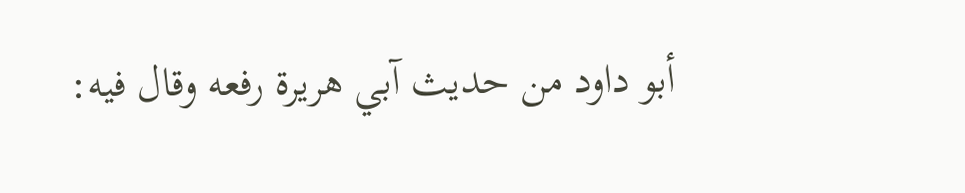أبو داود من حديث آبي هريرة رفعه وقال فيه: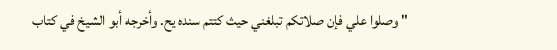" وصلوا علي فإن صلاتكم تبلغني حيث كتتم سنده يح. وأخرجه أبو الشيخ في كتاب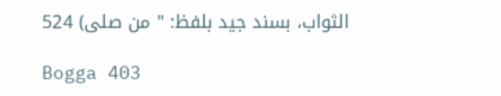الثواب، بسند جيد بلفظ: " من صلى) 524

Bogga 403